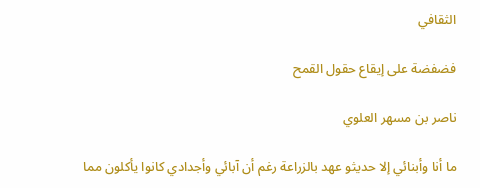الثقافي

فضفضة على إيقاع حقول القمح

ناصر بن مسهر العلوي

ما أنا وأبنائي إلا حديثو عهد بالزراعة رغم أن آبائي وأجدادي كانوا يأكلون مما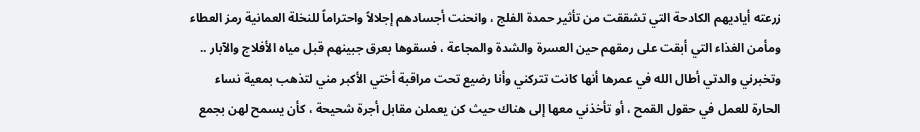زرعته أياديهم الكادحة التي تشققت من تأثير حمدة الفلج ، وانحنت أجسادهم إجلالاً واحتراماً للنخلة العمانية رمز العطاء ومأمن الغذاء التي أبقت على رمقهم حين العسرة والشدة والمجاعة ، فسقوها بعرق جبينهم قبل مياه الأفلاج والآبار .. وتخبرني والدتي أطال الله في عمرها أنها كانت تتركني وأنا رضيع تحت مراقبة أختي الأكبر مني لتذهب بمعية نساء الحارة للعمل في حقول القمح ، أو تأخذني معها إلى هناك حيث كن يعملن مقابل أجرة شحيحة ، كأن يسمح لهن بجمع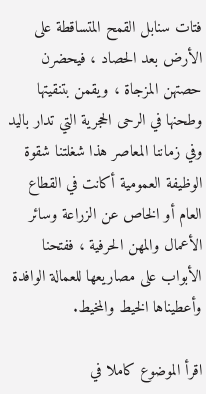فتات سنابل القمح المتساقطة على الأرض بعد الحصاد ، فيحضرن حصتهن المزجاة ، ويقمن بتنقيتها وطحنها في الرحى الحجرية التي تدار باليد وفي زماننا المعاصر هذا شغلتنا شقوة الوظيفة العمومية أكانت في القطاع العام أو الخاص عن الزراعة وسائر الأعمال والمهن الحرفية ، ففتحنا الأبواب على مصاريعها للعمالة الوافدة وأعطيناها الخيط والمخيط.

اقرأ الموضوع كاملا في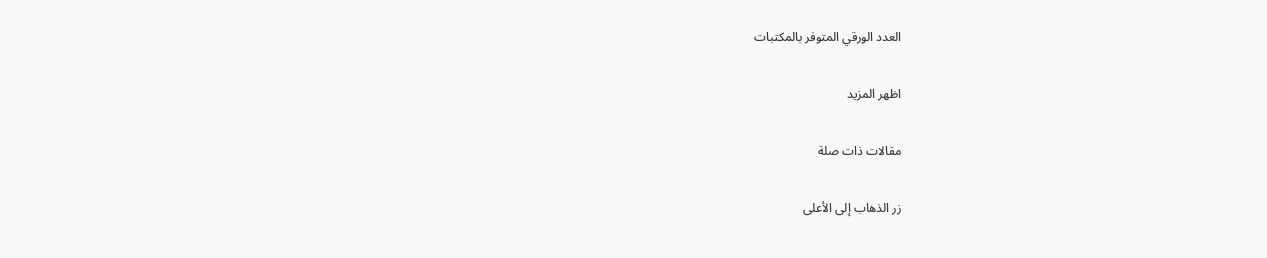العدد الورقي المتوفر بالمكتبات

اظهر المزيد

مقالات ذات صلة

زر الذهاب إلى الأعلى